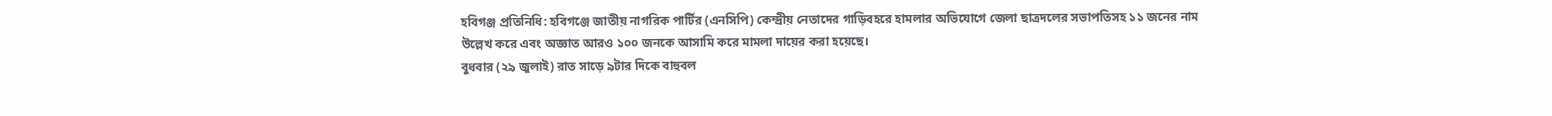হবিগঞ্জ প্রতিনিধি: হবিগঞ্জে জাতীয় নাগরিক পার্টির (এনসিপি) কেন্দ্রীয় নেতাদের গাড়িবহরে হামলার অভিযোগে জেলা ছাত্রদলের সভাপতিসহ ১১ জনের নাম উল্লেখ করে এবং অজ্ঞাত আরও ১০০ জনকে আসামি করে মামলা দায়ের করা হয়েছে।
বুধবার (২৯ জুলাই) রাত সাড়ে ৯টার দিকে বাহুবল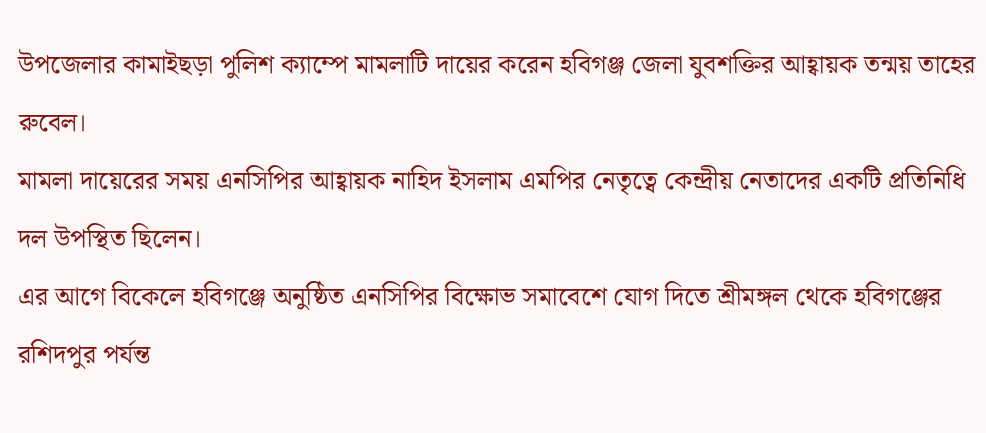উপজেলার কামাইছড়া পুলিশ ক্যাম্পে মামলাটি দায়ের করেন হবিগঞ্জ জেলা যুবশক্তির আহ্বায়ক তন্ময় তাহের রুবেল।
মামলা দায়েরের সময় এনসিপির আহ্বায়ক নাহিদ ইসলাম এমপির নেতৃত্বে কেন্দ্রীয় নেতাদের একটি প্রতিনিধি দল উপস্থিত ছিলেন।
এর আগে বিকেলে হবিগঞ্জে অনুষ্ঠিত এনসিপির বিক্ষোভ সমাবেশে যোগ দিতে শ্রীমঙ্গল থেকে হবিগঞ্জের রশিদপুর পর্যন্ত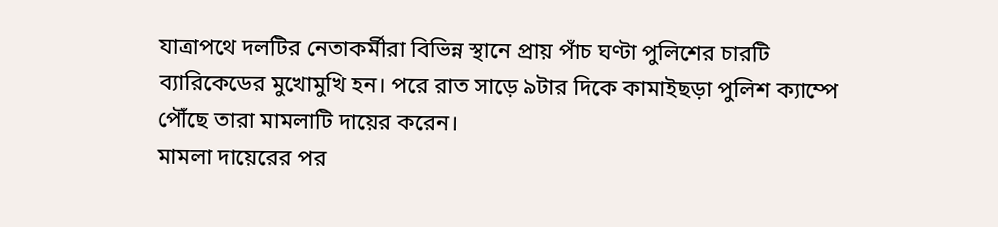যাত্রাপথে দলটির নেতাকর্মীরা বিভিন্ন স্থানে প্রায় পাঁচ ঘণ্টা পুলিশের চারটি ব্যারিকেডের মুখোমুখি হন। পরে রাত সাড়ে ৯টার দিকে কামাইছড়া পুলিশ ক্যাম্পে পৌঁছে তারা মামলাটি দায়ের করেন।
মামলা দায়েরের পর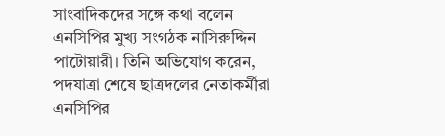সাংবাদিকদের সঙ্গে কথা বলেন এনসিপির মুখ্য সংগঠক নাসিরুদ্দিন পাটোয়ারী। তিনি অভিযোগ করেন, পদযাত্রা শেষে ছাত্রদলের নেতাকর্মীরা এনসিপির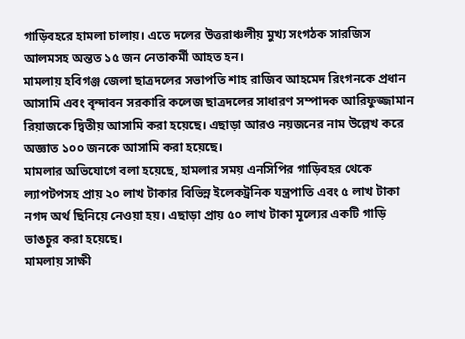গাড়িবহরে হামলা চালায়। এতে দলের উত্তরাঞ্চলীয় মুখ্য সংগঠক সারজিস আলমসহ অন্তত ১৫ জন নেতাকর্মী আহত হন।
মামলায় হবিগঞ্জ জেলা ছাত্রদলের সভাপতি শাহ রাজিব আহমেদ রিংগনকে প্রধান আসামি এবং বৃন্দাবন সরকারি কলেজ ছাত্রদলের সাধারণ সম্পাদক আরিফুজ্জামান রিয়াজকে দ্বিতীয় আসামি করা হয়েছে। এছাড়া আরও নয়জনের নাম উল্লেখ করে অজ্ঞাত ১০০ জনকে আসামি করা হয়েছে।
মামলার অভিযোগে বলা হয়েছে, হামলার সময় এনসিপির গাড়িবহর থেকে ল্যাপটপসহ প্রায় ২০ লাখ টাকার বিভিন্ন ইলেকট্রনিক যন্ত্রপাতি এবং ৫ লাখ টাকা নগদ অর্থ ছিনিয়ে নেওয়া হয়। এছাড়া প্রায় ৫০ লাখ টাকা মূল্যের একটি গাড়ি ভাঙচুর করা হয়েছে।
মামলায় সাক্ষী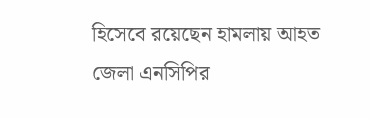হিসেবে রয়েছেন হামলায় আহত জেলা এনসিপির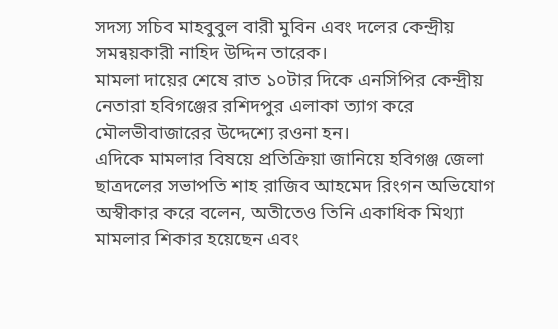সদস্য সচিব মাহবুবুল বারী মুবিন এবং দলের কেন্দ্রীয় সমন্বয়কারী নাহিদ উদ্দিন তারেক।
মামলা দায়ের শেষে রাত ১০টার দিকে এনসিপির কেন্দ্রীয় নেতারা হবিগঞ্জের রশিদপুর এলাকা ত্যাগ করে মৌলভীবাজারের উদ্দেশ্যে রওনা হন।
এদিকে মামলার বিষয়ে প্রতিক্রিয়া জানিয়ে হবিগঞ্জ জেলা ছাত্রদলের সভাপতি শাহ রাজিব আহমেদ রিংগন অভিযোগ অস্বীকার করে বলেন, অতীতেও তিনি একাধিক মিথ্যা মামলার শিকার হয়েছেন এবং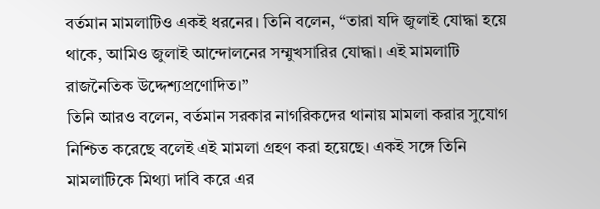বর্তমান মামলাটিও একই ধরনের। তিনি বলেন, “তারা যদি জুলাই যোদ্ধা হয়ে থাকে, আমিও জুলাই আন্দোলনের সম্মুখসারির যোদ্ধা। এই মামলাটি রাজনৈতিক উদ্দেশ্যপ্রণোদিত।”
তিনি আরও বলেন, বর্তমান সরকার নাগরিকদের থানায় মামলা করার সুযোগ নিশ্চিত করেছে বলেই এই মামলা গ্রহণ করা হয়েছে। একই সঙ্গে তিনি মামলাটিকে মিথ্যা দাবি করে এর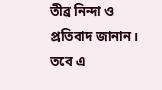তীব্র নিন্দা ও প্রতিবাদ জানান।
তবে এ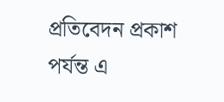প্রতিবেদন প্রকাশ পর্যন্ত এ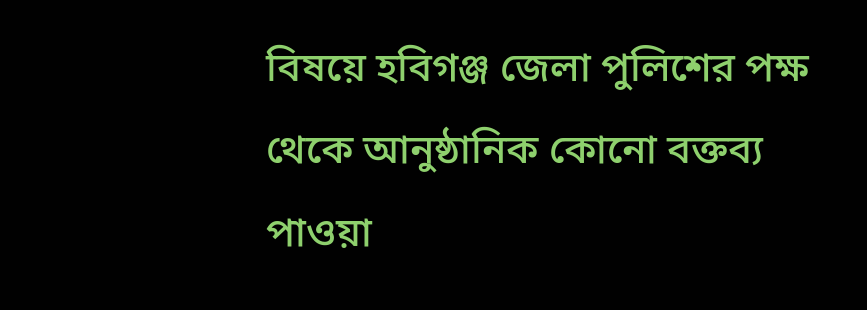বিষয়ে হবিগঞ্জ জেলা পুলিশের পক্ষ থেকে আনুষ্ঠানিক কোনো বক্তব্য পাওয়া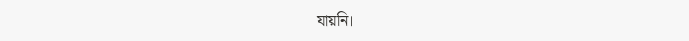যায়নি।